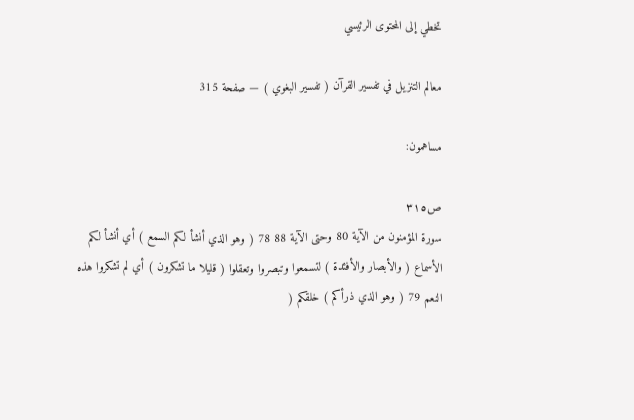تخطي إلى المحتوى الرئيسي

معالم التنزيل في تفسير القرآن ( تفسير البغوي ) — صفحة 315

مساهمون:

ص٣١٥
سورة المؤمنون من الآية 80 وحتى الآية 88 78 ( وهو الذي أنشأ لكم السمع ) أي أنشأ لكم الأسماع ( والأبصار والأفئدة ) لتسمعوا وتبصروا وتعقلوا ( قليلا ما تشكرون ) أي لم تشكروا هذه النعم 79 ( وهو الذي ذرأكم ) خلقكم (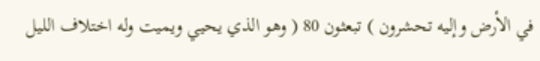في الأرض وإليه تحشرون ) تبعثون 80 ( وهو الذي يحيي ويميت وله اختلاف الليل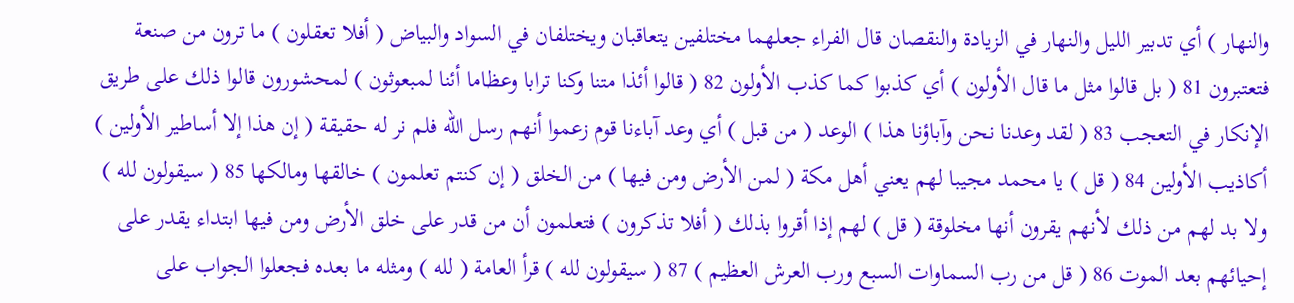والنهار ) أي تدبير الليل والنهار في الزيادة والنقصان قال الفراء جعلهما مختلفين يتعاقبان ويختلفان في السواد والبياض ( أفلا تعقلون ) ما ترون من صنعة فتعتبرون 81 ( بل قالوا مثل ما قال الأولون ) أي كذبوا كما كذب الأولون 82 ( قالوا أئذا متنا وكنا ترابا وعظاما أئنا لمبعوثون ) لمحشورون قالوا ذلك على طريق الإنكار في التعجب 83 ( لقد وعدنا نحن وآباؤنا هذا ) الوعد ( من قبل ) أي وعد آباءنا قوم زعموا أنهم رسل الله فلم نر له حقيقة ( إن هذا إلا أساطير الأولين ) أكاذيب الأولين 84 ( قل ) يا محمد مجيبا لهم يعني أهل مكة ( لمن الأرض ومن فيها ) من الخلق ( إن كنتم تعلمون ) خالقها ومالكها 85 ( سيقولون لله ) ولا بد لهم من ذلك لأنهم يقرون أنها مخلوقة ( قل ) لهم إذا أقروا بذلك ( أفلا تذكرون ) فتعلمون أن من قدر على خلق الأرض ومن فيها ابتداء يقدر على إحيائهم بعد الموت 86 ( قل من رب السماوات السبع ورب العرش العظيم ) 87 ( سيقولون لله ) قرأ العامة ( لله ) ومثله ما بعده فجعلوا الجواب على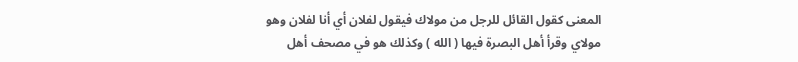المعنى كقول القائل للرجل من مولاك فيقول لفلان أي أنا لفلان وهو مولاي وقرأ أهل البصرة فيها ( الله ) وكذلك هو في مصحف أهل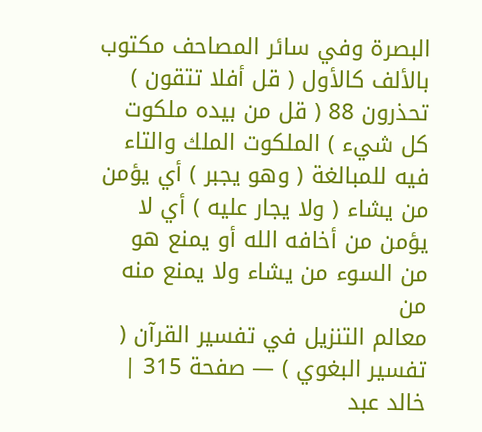البصرة وفي سائر المصاحف مكتوب بالألف كالأول ( قل أفلا تتقون ) تحذرون 88 ( قل من بيده ملكوت كل شيء ) الملكوت الملك والتاء فيه للمبالغة ( وهو يجبر ) أي يؤمن من يشاء ( ولا يجار عليه ) أي لا يؤمن من أخافه الله أو يمنع هو من السوء من يشاء ولا يمنع منه من
معالم التنزيل في تفسير القرآن ( تفسير البغوي ) — صفحة 315 | خالد عبد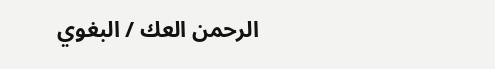الرحمن العك / البغوي